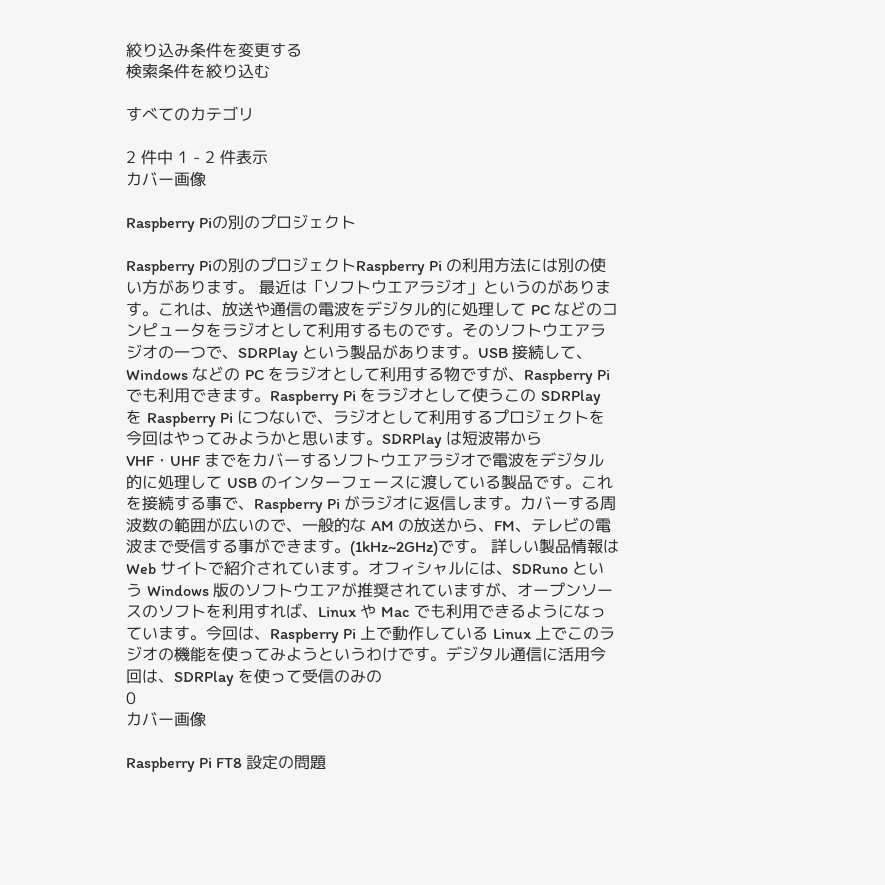絞り込み条件を変更する
検索条件を絞り込む

すべてのカテゴリ

2 件中 1 - 2 件表示
カバー画像

Raspberry Piの別のプロジェクト

Raspberry Piの別のプロジェクトRaspberry Pi の利用方法には別の使い方があります。 最近は「ソフトウエアラジオ」というのがあります。これは、放送や通信の電波をデジタル的に処理して PC などのコンピュータをラジオとして利用するものです。そのソフトウエアラジオの一つで、SDRPlay という製品があります。USB 接続して、Windows などの PC をラジオとして利用する物ですが、Raspberry Pi でも利用できます。Raspberry Pi をラジオとして使うこの SDRPlay を Raspberry Pi につないで、ラジオとして利用するプロジェクトを今回はやってみようかと思います。SDRPlay は短波帯から VHF・UHF までをカバーするソフトウエアラジオで電波をデジタル的に処理して USB のインターフェースに渡している製品です。これを接続する事で、Raspberry Pi がラジオに返信します。カバーする周波数の範囲が広いので、一般的な AM の放送から、FM、テレビの電波まで受信する事ができます。(1kHz~2GHz)です。 詳しい製品情報はWeb サイトで紹介されています。オフィシャルには、SDRuno という Windows 版のソフトウエアが推奨されていますが、オープンソースのソフトを利用すれば、Linux や Mac でも利用できるようになっています。今回は、Raspberry Pi 上で動作している Linux 上でこのラジオの機能を使ってみようというわけです。デジタル通信に活用今回は、SDRPlay を使って受信のみの
0
カバー画像

Raspberry Pi FT8 設定の問題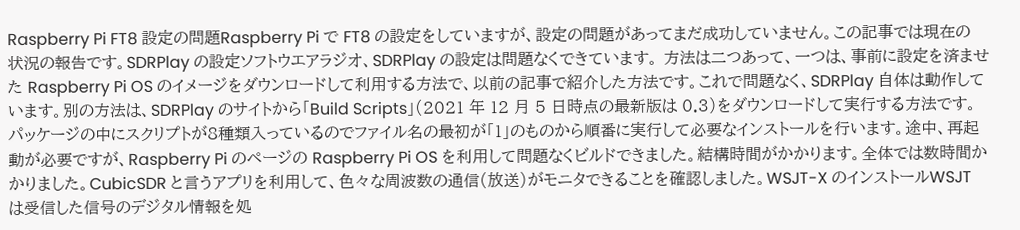Raspberry Pi FT8 設定の問題Raspberry Pi で FT8 の設定をしていますが、設定の問題があってまだ成功していません。この記事では現在の状況の報告です。SDRPlay の設定ソフトウエアラジオ、SDRPlay の設定は問題なくできています。 方法は二つあって、一つは、事前に設定を済ませた Raspberry Pi OS のイメージをダウンロードして利用する方法で、以前の記事で紹介した方法です。これで問題なく、SDRPlay 自体は動作しています。別の方法は、SDRPlay のサイトから「Build Scripts」(2021 年 12 月 5 日時点の最新版は 0.3)をダウンロードして実行する方法です。パッケージの中にスクリプトが8種類入っているのでファイル名の最初が「1」のものから順番に実行して必要なインストールを行います。途中、再起動が必要ですが、Raspberry Pi のページの Raspberry Pi OS を利用して問題なくビルドできました。結構時間がかかります。全体では数時間かかりました。CubicSDR と言うアプリを利用して、色々な周波数の通信(放送)がモニタできることを確認しました。WSJT-X のインストールWSJT は受信した信号のデジタル情報を処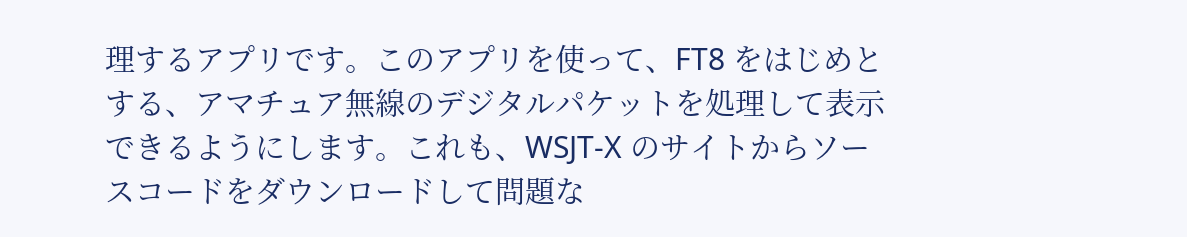理するアプリです。このアプリを使って、FT8 をはじめとする、アマチュア無線のデジタルパケットを処理して表示できるようにします。これも、WSJT-X のサイトからソースコードをダウンロードして問題な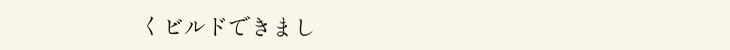くビルドできまし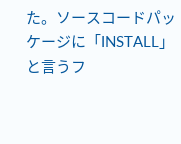た。ソースコードパッケージに「INSTALL」と言うフ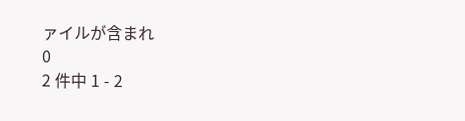ァイルが含まれ
0
2 件中 1 - 2